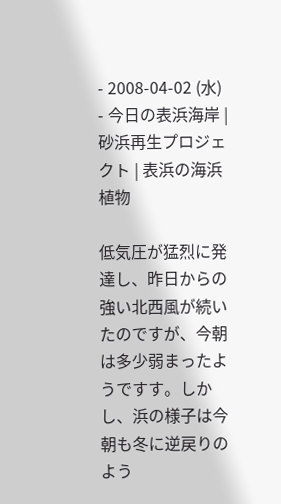- 2008-04-02 (水)
- 今日の表浜海岸 | 砂浜再生プロジェクト | 表浜の海浜植物

低気圧が猛烈に発達し、昨日からの強い北西風が続いたのですが、今朝は多少弱まったようですす。しかし、浜の様子は今朝も冬に逆戻りのよう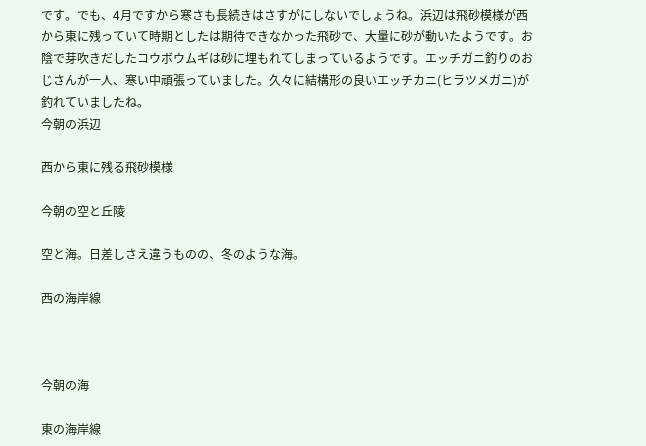です。でも、4月ですから寒さも長続きはさすがにしないでしょうね。浜辺は飛砂模様が西から東に残っていて時期としたは期待できなかった飛砂で、大量に砂が動いたようです。お陰で芽吹きだしたコウボウムギは砂に埋もれてしまっているようです。エッチガニ釣りのおじさんが一人、寒い中頑張っていました。久々に結構形の良いエッチカニ(ヒラツメガニ)が釣れていましたね。
今朝の浜辺

西から東に残る飛砂模様

今朝の空と丘陵

空と海。日差しさえ違うものの、冬のような海。

西の海岸線



今朝の海

東の海岸線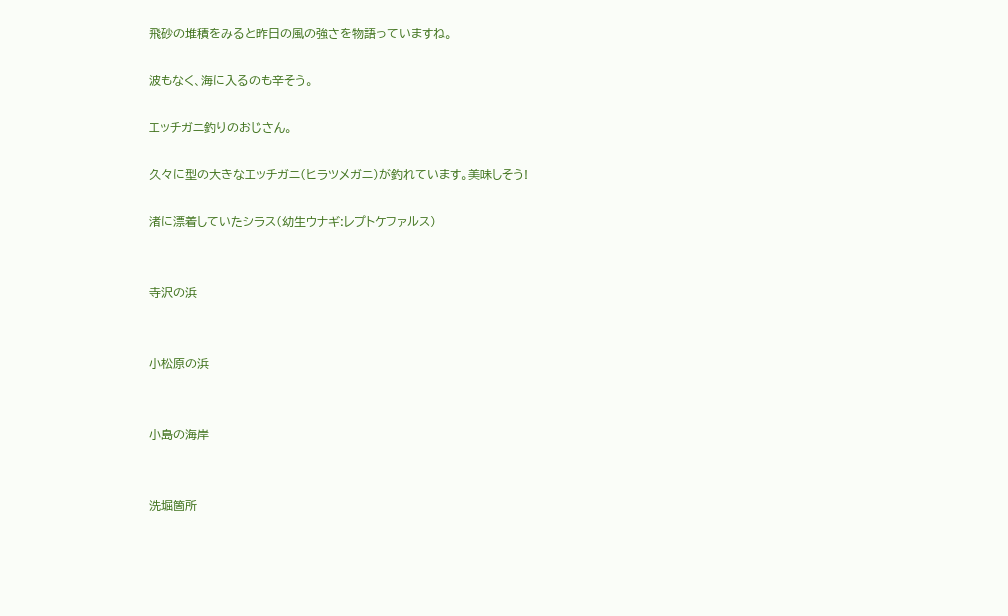飛砂の堆積をみると昨日の風の強さを物語っていますね。

波もなく、海に入るのも辛そう。

エッチガニ釣りのおじさん。

久々に型の大きなエッチガニ(ヒラツメガニ)が釣れています。美味しそう!

渚に漂着していたシラス(幼生ウナギ:レプトケファルス)


寺沢の浜


小松原の浜


小島の海岸


洗堀箇所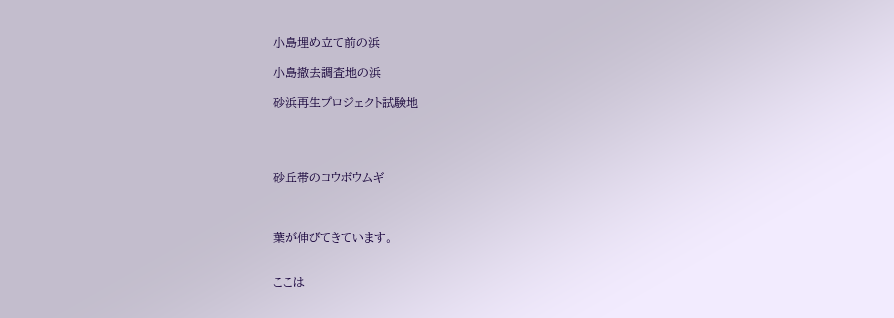小島埋め立て前の浜

小島撤去調査地の浜

砂浜再生プロジェクト試験地




砂丘帯のコウボウムギ



葉が伸びてきています。


ここは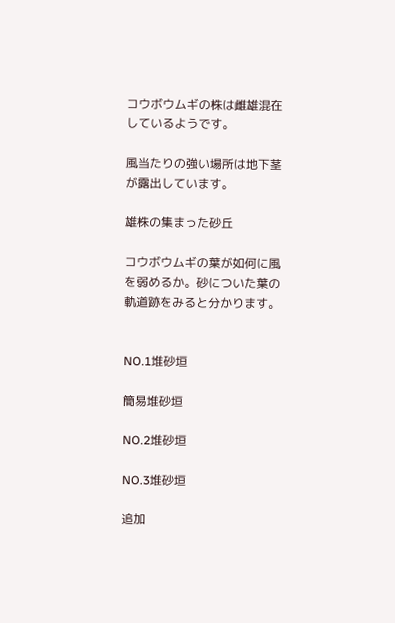コウボウムギの株は雌雄混在しているようです。

風当たりの強い場所は地下茎が露出しています。

雄株の集まった砂丘

コウボウムギの葉が如何に風を弱めるか。砂についた葉の軌道跡をみると分かります。


NO.1堆砂垣

簡易堆砂垣

NO.2堆砂垣

NO.3堆砂垣

追加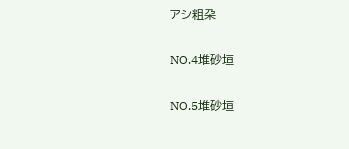アシ粗朶

NO.4堆砂垣

NO.5堆砂垣